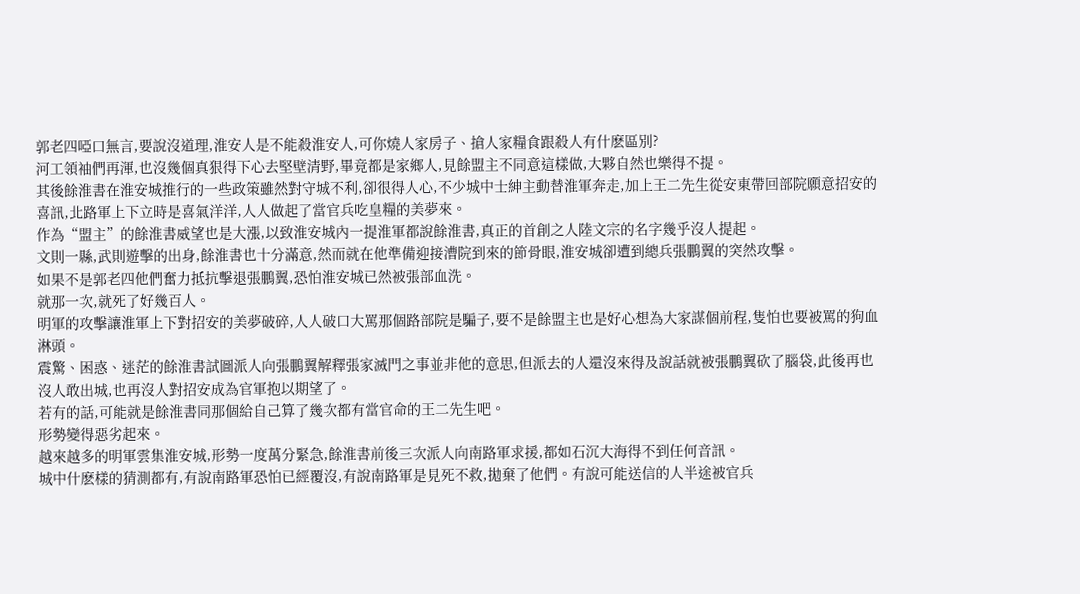郭老四啞口無言,要說沒道理,淮安人是不能殺淮安人,可你燒人家房子、搶人家糧食跟殺人有什麽區別?
河工領袖們再渾,也沒幾個真狠得下心去堅壁清野,畢竟都是家鄉人,見餘盟主不同意這樣做,大夥自然也樂得不提。
其後餘淮書在淮安城推行的一些政策雖然對守城不利,卻很得人心,不少城中士紳主動替淮軍奔走,加上王二先生從安東帶回部院願意招安的喜訊,北路軍上下立時是喜氣洋洋,人人做起了當官兵吃皇糧的美夢來。
作為“盟主”的餘淮書威望也是大漲,以致淮安城內一提淮軍都說餘淮書,真正的首創之人陸文宗的名字幾乎沒人提起。
文則一縣,武則遊擊的出身,餘淮書也十分滿意,然而就在他準備迎接漕院到來的節骨眼,淮安城卻遭到總兵張鵬翼的突然攻擊。
如果不是郭老四他們奮力抵抗擊退張鵬翼,恐怕淮安城已然被張部血洗。
就那一次,就死了好幾百人。
明軍的攻擊讓淮軍上下對招安的美夢破碎,人人破口大罵那個路部院是騙子,要不是餘盟主也是好心想為大家謀個前程,隻怕也要被罵的狗血淋頭。
震驚、困惑、迷茫的餘淮書試圖派人向張鵬翼解釋張家滅門之事並非他的意思,但派去的人還沒來得及說話就被張鵬翼砍了腦袋,此後再也沒人敢出城,也再沒人對招安成為官軍抱以期望了。
若有的話,可能就是餘淮書同那個給自己算了幾次都有當官命的王二先生吧。
形勢變得惡劣起來。
越來越多的明軍雲集淮安城,形勢一度萬分緊急,餘淮書前後三次派人向南路軍求援,都如石沉大海得不到任何音訊。
城中什麽樣的猜測都有,有說南路軍恐怕已經覆沒,有說南路軍是見死不救,拋棄了他們。有說可能送信的人半途被官兵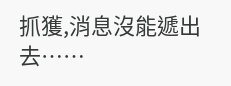抓獲,消息沒能遞出去……